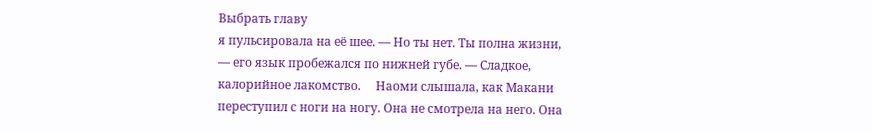Выбрать главу
я пульсировала на её шее. — Но ты нет. Ты полна жизни, — его язык пробежался по нижней губе. — Сладкое, калорийное лакомство.     Наоми слышала, как Макани переступил с ноги на ногу. Она не смотрела на него. Она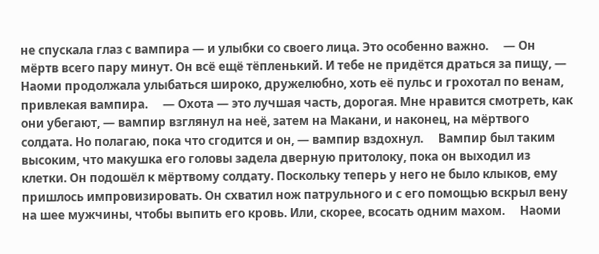не спускала глаз с вампира — и улыбки со своего лица. Это особенно важно.     — Он мёртв всего пару минут. Он всё ещё тёпленький. И тебе не придётся драться за пищу, — Наоми продолжала улыбаться широко, дружелюбно, хоть её пульс и грохотал по венам, привлекая вампира.     — Охота — это лучшая часть, дорогая. Мне нравится смотреть, как они убегают, — вампир взглянул на неё, затем на Макани, и наконец, на мёртвого солдата. Но полагаю, пока что сгодится и он, — вампир вздохнул.     Вампир был таким высоким, что макушка его головы задела дверную притолоку, пока он выходил из клетки. Он подошёл к мёртвому солдату. Поскольку теперь у него не было клыков, ему пришлось импровизировать. Он схватил нож патрульного и с его помощью вскрыл вену на шее мужчины, чтобы выпить его кровь. Или, скорее, всосать одним махом.     Наоми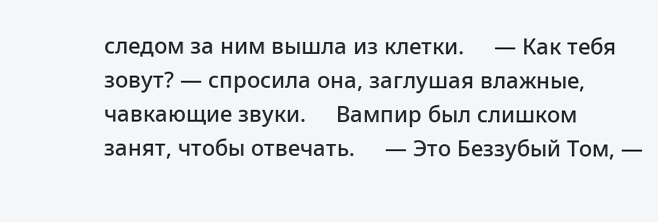следом за ним вышла из клетки.     — Как тебя зовут? — спросила она, заглушая влажные, чавкающие звуки.     Вампир был слишком занят, чтобы отвечать.     — Это Беззубый Том, —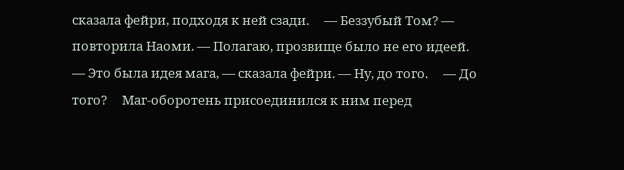сказала фейри, подходя к ней сзади.     — Беззубый Том? — повторила Наоми. — Полагаю, прозвище было не его идеей.     — Это была идея мага, — сказала фейри. — Ну, до того.     — До того?     Маг-оборотень присоединился к ним перед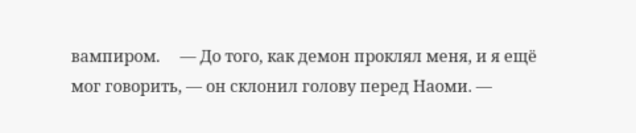вампиром.     — До того, как демон проклял меня, и я ещё мог говорить, — он склонил голову перед Наоми. —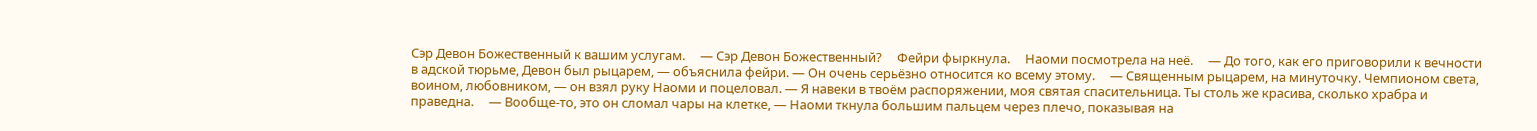Сэр Девон Божественный к вашим услугам.     — Сэр Девон Божественный?     Фейри фыркнула.     Наоми посмотрела на неё.     — До того, как его приговорили к вечности в адской тюрьме, Девон был рыцарем, — объяснила фейри. — Он очень серьёзно относится ко всему этому.     — Священным рыцарем, на минуточку. Чемпионом света, воином, любовником, — он взял руку Наоми и поцеловал. — Я навеки в твоём распоряжении, моя святая спасительница. Ты столь же красива, сколько храбра и праведна.     — Вообще-то, это он сломал чары на клетке, — Наоми ткнула большим пальцем через плечо, показывая на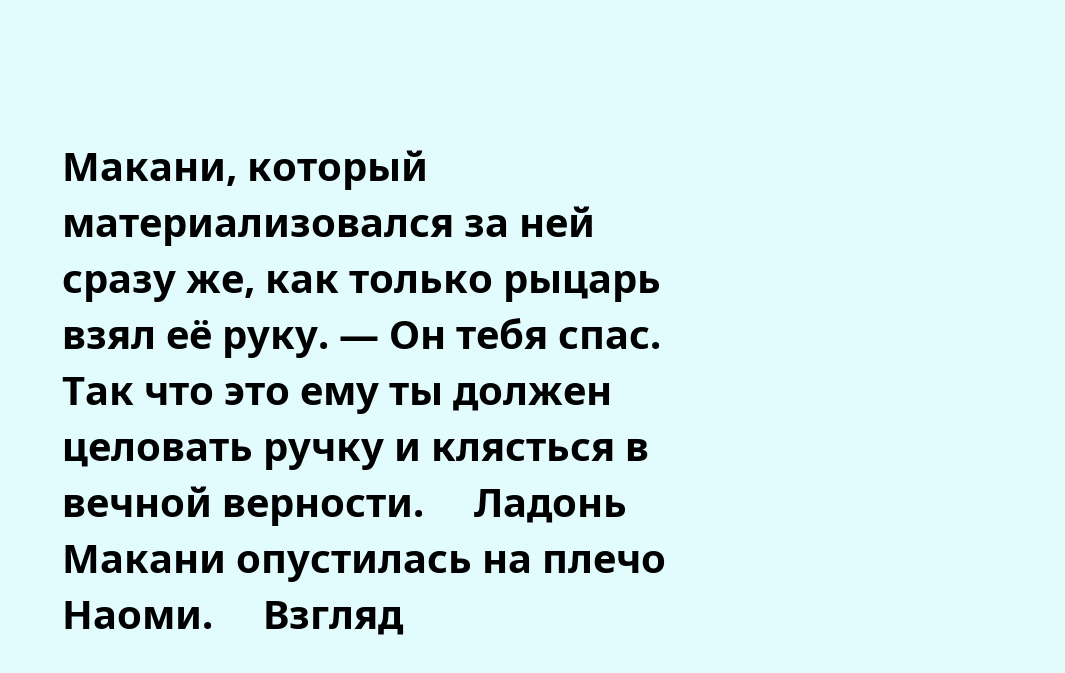Макани, который материализовался за ней сразу же, как только рыцарь взял её руку. — Он тебя спас. Так что это ему ты должен целовать ручку и клясться в вечной верности.     Ладонь Макани опустилась на плечо Наоми.     Взгляд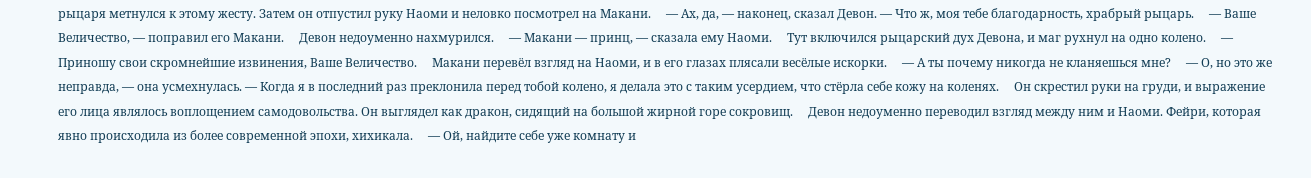рыцаря метнулся к этому жесту. Затем он отпустил руку Наоми и неловко посмотрел на Макани.     — Ах, да, — наконец, сказал Девон. — Что ж, моя тебе благодарность, храбрый рыцарь.     — Ваше Величество, — поправил его Макани.     Девон недоуменно нахмурился.     — Макани — принц, — сказала ему Наоми.     Тут включился рыцарский дух Девона, и маг рухнул на одно колено.     — Приношу свои скромнейшие извинения, Ваше Величество.     Макани перевёл взгляд на Наоми, и в его глазах плясали весёлые искорки.     — А ты почему никогда не кланяешься мне?     — О, но это же неправда, — она усмехнулась. — Когда я в последний раз преклонила перед тобой колено, я делала это с таким усердием, что стёрла себе кожу на коленях.     Он скрестил руки на груди, и выражение его лица являлось воплощением самодовольства. Он выглядел как дракон, сидящий на большой жирной горе сокровищ.     Девон недоуменно переводил взгляд между ним и Наоми. Фейри, которая явно происходила из более современной эпохи, хихикала.     — Ой, найдите себе уже комнату и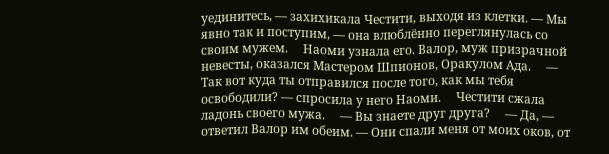уединитесь, — захихикала Честити, выходя из клетки. — Мы явно так и поступим, — она влюблённо переглянулась со своим мужем.     Наоми узнала его. Валор, муж призрачной невесты, оказался Мастером Шпионов, Оракулом Ада.     — Так вот куда ты отправился после того, как мы тебя освободили? — спросила у него Наоми.     Честити сжала ладонь своего мужа.     — Вы знаете друг друга?     — Да, — ответил Валор им обеим. — Они спали меня от моих оков, от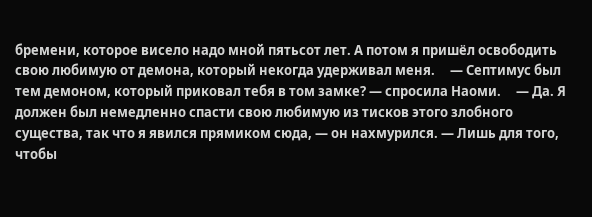бремени, которое висело надо мной пятьсот лет. А потом я пришёл освободить свою любимую от демона, который некогда удерживал меня.     — Септимус был тем демоном, который приковал тебя в том замке? — спросила Наоми.     — Да. Я должен был немедленно спасти свою любимую из тисков этого злобного существа, так что я явился прямиком сюда, — он нахмурился. — Лишь для того, чтобы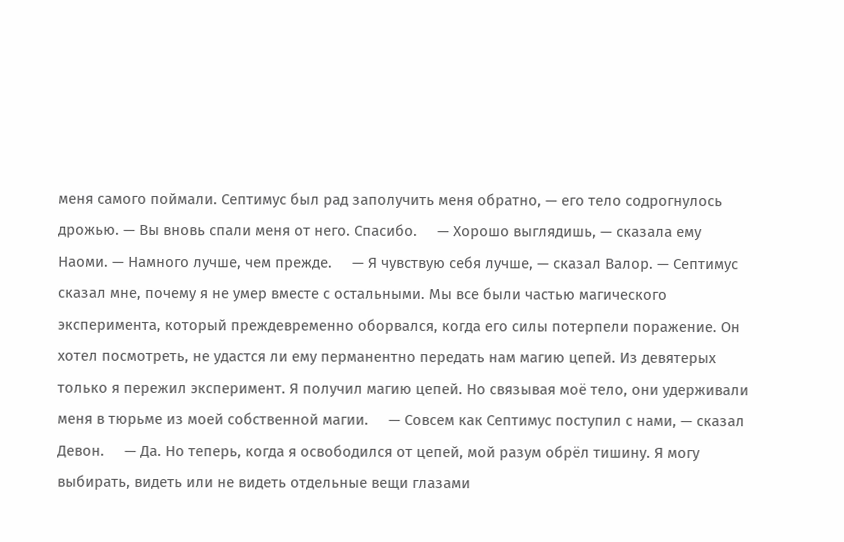меня самого поймали. Септимус был рад заполучить меня обратно, — его тело содрогнулось дрожью. — Вы вновь спали меня от него. Спасибо.     — Хорошо выглядишь, — сказала ему Наоми. — Намного лучше, чем прежде.     — Я чувствую себя лучше, — сказал Валор. — Септимус сказал мне, почему я не умер вместе с остальными. Мы все были частью магического эксперимента, который преждевременно оборвался, когда его силы потерпели поражение. Он хотел посмотреть, не удастся ли ему перманентно передать нам магию цепей. Из девятерых только я пережил эксперимент. Я получил магию цепей. Но связывая моё тело, они удерживали меня в тюрьме из моей собственной магии.     — Совсем как Септимус поступил с нами, — сказал Девон.     — Да. Но теперь, когда я освободился от цепей, мой разум обрёл тишину. Я могу выбирать, видеть или не видеть отдельные вещи глазами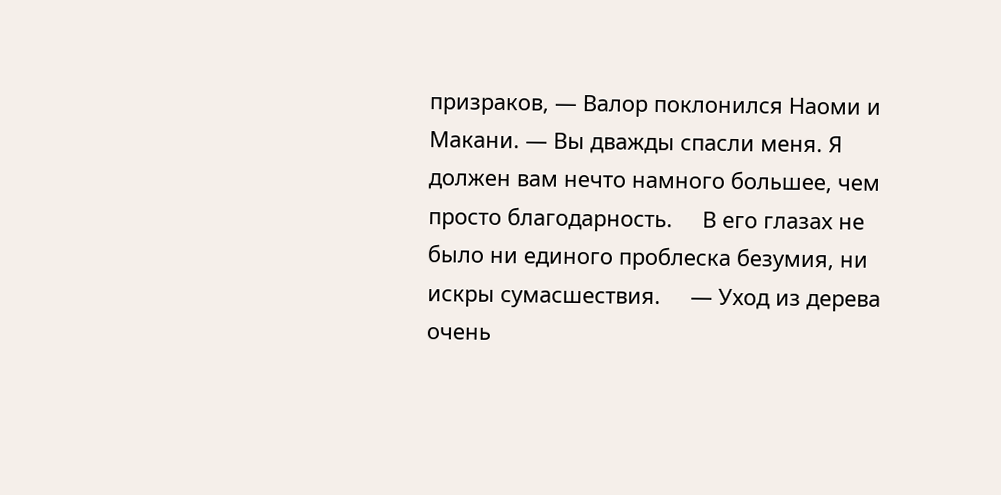призраков, — Валор поклонился Наоми и Макани. — Вы дважды спасли меня. Я должен вам нечто намного большее, чем просто благодарность.     В его глазах не было ни единого проблеска безумия, ни искры сумасшествия.     — Уход из дерева очень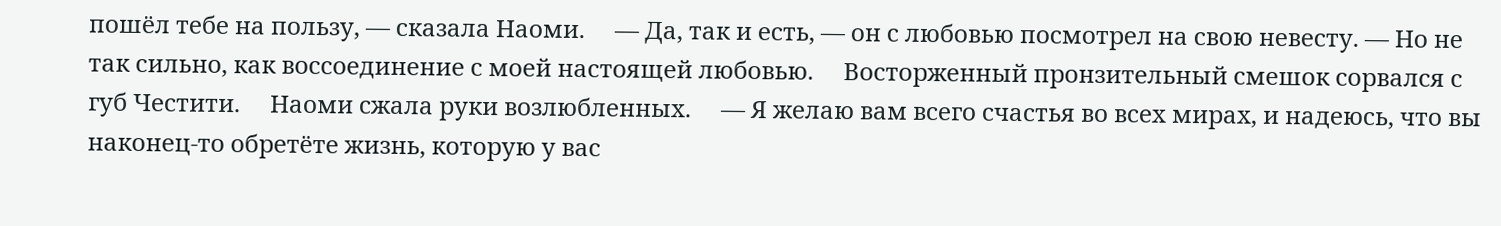пошёл тебе на пользу, — сказала Наоми.     — Да, так и есть, — он с любовью посмотрел на свою невесту. — Но не так сильно, как воссоединение с моей настоящей любовью.     Восторженный пронзительный смешок сорвался с губ Честити.     Наоми сжала руки возлюбленных.     — Я желаю вам всего счастья во всех мирах, и надеюсь, что вы наконец-то обретёте жизнь, которую у вас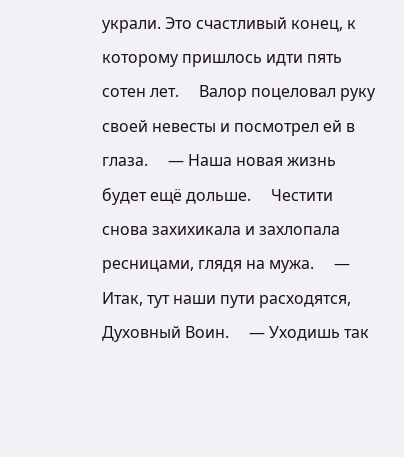украли. Это счастливый конец, к которому пришлось идти пять сотен лет.     Валор поцеловал руку своей невесты и посмотрел ей в глаза.     — Наша новая жизнь будет ещё дольше.     Честити снова захихикала и захлопала ресницами, глядя на мужа.     — Итак, тут наши пути расходятся, Духовный Воин.     — Уходишь так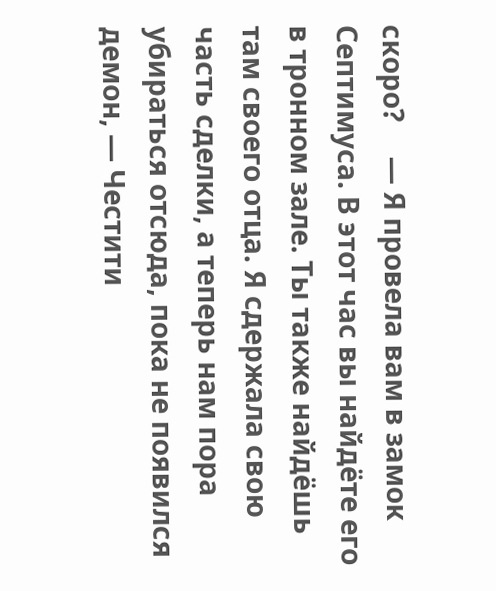скоро?     — Я провела вам в замок Септимуса. В этот час вы найдёте его в тронном зале. Ты также найдёшь там своего отца. Я сдержала свою часть сделки, а теперь нам пора убираться отсюда, пока не появился демон, — Честити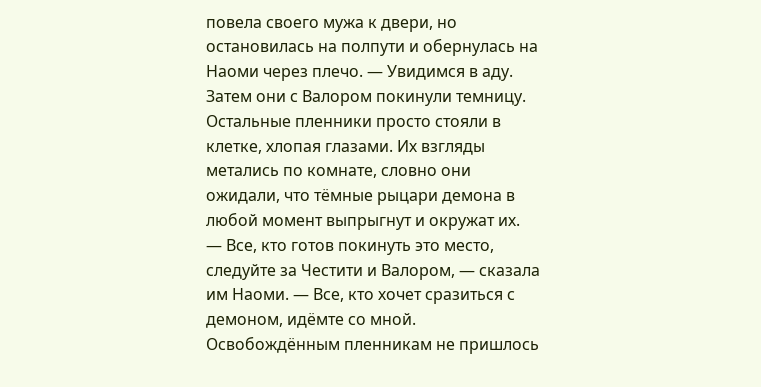повела своего мужа к двери, но остановилась на полпути и обернулась на Наоми через плечо. — Увидимся в аду.     Затем они с Валором покинули темницу.     Остальные пленники просто стояли в клетке, хлопая глазами. Их взгляды метались по комнате, словно они ожидали, что тёмные рыцари демона в любой момент выпрыгнут и окружат их.     — Все, кто готов покинуть это место, следуйте за Честити и Валором, — сказала им Наоми. — Все, кто хочет сразиться с демоном, идёмте со мной.     Освобождённым пленникам не пришлось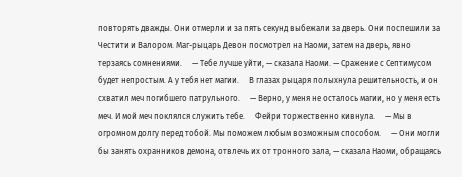повторять дважды. Они отмерли и за пять секунд выбежали за дверь. Они поспешили за Честити и Валором. Маг-рыцарь Девон посмотрел на Наоми, затем на дверь, явно терзаясь сомнениями.     — Тебе лучше уйти, — сказала Наоми. — Сражение с Септимусом будет непростым. А у тебя нет магии.     В глазах рыцаря полыхнула решительность, и он схватил меч погибшего патрульного.     — Верно, у меня не осталось магии, но у меня есть меч. И мой меч поклялся служить тебе.     Фейри торжественно кивнула.     — Мы в огромном долгу перед тобой. Мы поможем любым возможным способом.     — Они могли бы занять охранников демона, отвлечь их от тронного зала, — сказала Наоми, обращаясь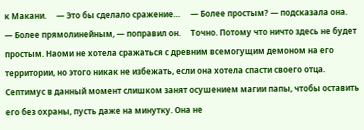к Макани.     — Это бы сделало сражение…     — Более простым? — подсказала она.     — Более прямолинейным, — поправил он.     Точно. Потому что ничто здесь не будет простым. Наоми не хотела сражаться с древним всемогущим демоном на его территории, но этого никак не избежать, если она хотела спасти своего отца. Септимус в данный момент слишком занят осушением магии папы, чтобы оставить его без охраны, пусть даже на минутку. Она не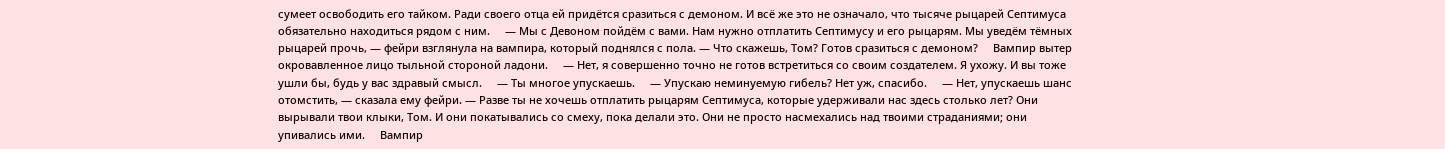сумеет освободить его тайком. Ради своего отца ей придётся сразиться с демоном. И всё же это не означало, что тысяче рыцарей Септимуса обязательно находиться рядом с ним.     — Мы с Девоном пойдём с вами. Нам нужно отплатить Септимусу и его рыцарям. Мы уведём тёмных рыцарей прочь, — фейри взглянула на вампира, который поднялся с пола. — Что скажешь, Том? Готов сразиться с демоном?     Вампир вытер окровавленное лицо тыльной стороной ладони.     — Нет, я совершенно точно не готов встретиться со своим создателем. Я ухожу. И вы тоже ушли бы, будь у вас здравый смысл.     — Ты многое упускаешь.     — Упускаю неминуемую гибель? Нет уж, спасибо.     — Нет, упускаешь шанс отомстить, — сказала ему фейри. — Разве ты не хочешь отплатить рыцарям Септимуса, которые удерживали нас здесь столько лет? Они вырывали твои клыки, Том. И они покатывались со смеху, пока делали это. Они не просто насмехались над твоими страданиями; они упивались ими.     Вампир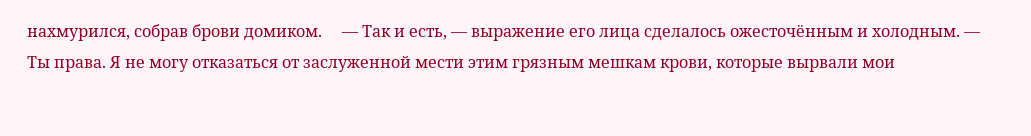нахмурился, собрав брови домиком.     — Так и есть, — выражение его лица сделалось ожесточённым и холодным. — Ты права. Я не могу отказаться от заслуженной мести этим грязным мешкам крови, которые вырвали мои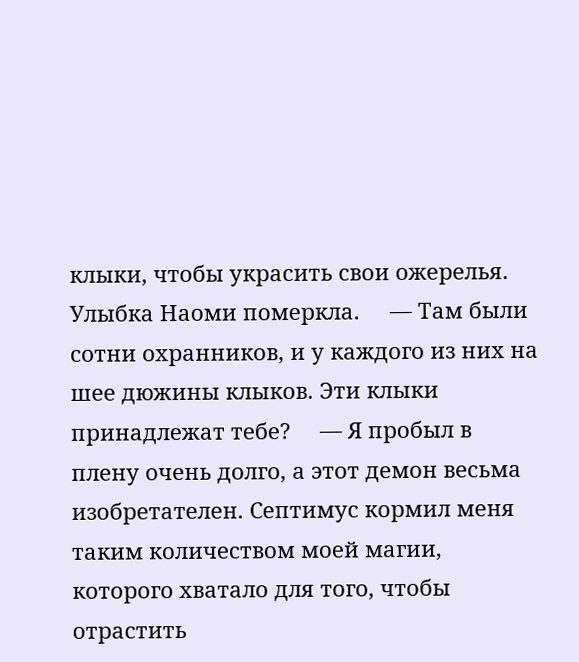клыки, чтобы украсить свои ожерелья.     Улыбка Наоми померкла.     — Там были сотни охранников, и у каждого из них на шее дюжины клыков. Эти клыки принадлежат тебе?     — Я пробыл в плену очень долго, а этот демон весьма изобретателен. Септимус кормил меня таким количеством моей магии, которого хватало для того, чтобы отрастить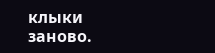клыки заново.